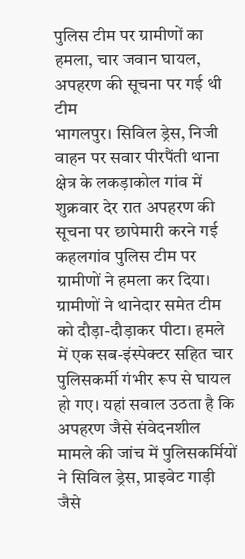पुलिस टीम पर ग्रामीणों का हमला, चार जवान घायल, अपहरण की सूचना पर गई थी टीम
भागलपुर। सिविल ड्रेस, निजी वाहन पर सवार पीरपैंती थाना क्षेत्र के लकड़ाकोल गांव में शुक्रवार देर रात अपहरण की सूचना पर छापेमारी करने गई कहलगांव पुलिस टीम पर ग्रामीणों ने हमला कर दिया। ग्रामीणों ने थानेदार समेत टीम को दौड़ा-दौड़ाकर पीटा। हमले में एक सब-इंस्पेक्टर सहित चार पुलिसकर्मी गंभीर रूप से घायल हो गए। यहां सवाल उठता है कि अपहरण जैसे संवेदनशील मामले की जांच में पुलिसकर्मियों ने सिविल ड्रेस, प्राइवेट गाड़ी जैसे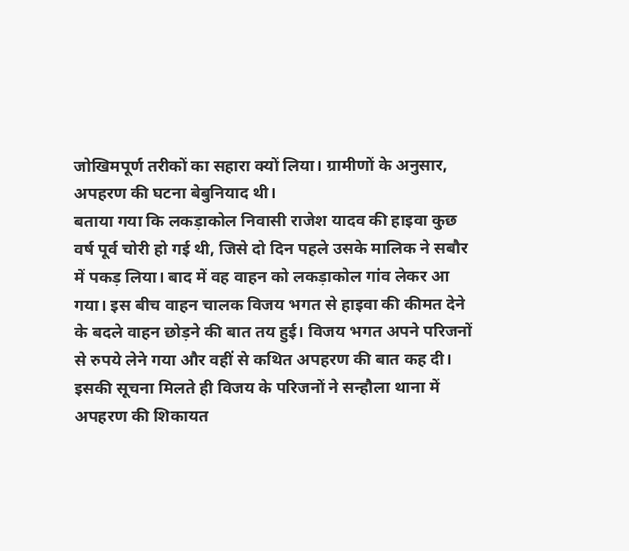जोखिमपूर्ण तरीकों का सहारा क्यों लिया। ग्रामीणों के अनुसार, अपहरण की घटना बेबुनियाद थी।
बताया गया कि लकड़ाकोल निवासी राजेश यादव की हाइवा कुछ वर्ष पूर्व चोरी हो गई थी, जिसे दो दिन पहले उसके मालिक ने सबौर में पकड़ लिया। बाद में वह वाहन को लकड़ाकोल गांव लेकर आ गया। इस बीच वाहन चालक विजय भगत से हाइवा की कीमत देने के बदले वाहन छोड़ने की बात तय हुई। विजय भगत अपने परिजनों से रुपये लेने गया और वहीं से कथित अपहरण की बात कह दी। इसकी सूचना मिलते ही विजय के परिजनों ने सन्हौला थाना में अपहरण की शिकायत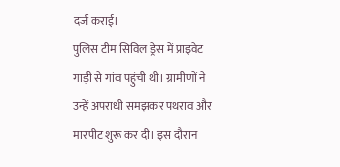दर्ज कराई।
पुलिस टीम सिविल ड्रेस में प्राइवेट गाड़ी से गांव पहुंची थी। ग्रामीणों ने उन्हें अपराधी समझकर पथराव और मारपीट शुरू कर दी। इस दौरान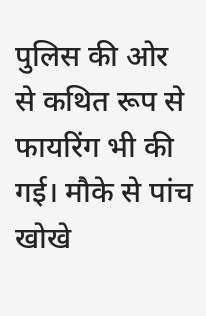पुलिस की ओर से कथित रूप से फायरिंग भी की गई। मौके से पांच खोखे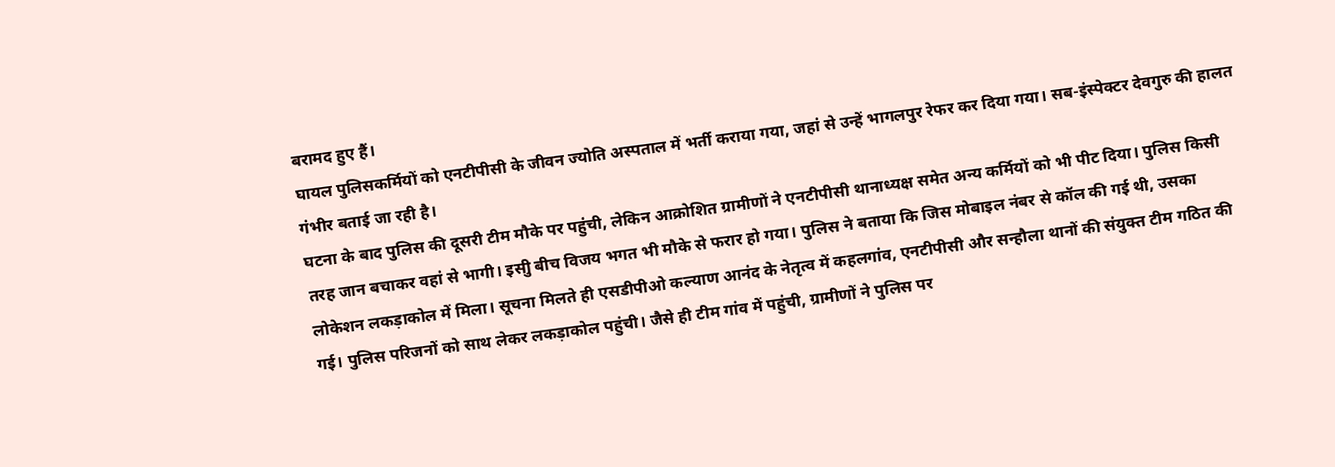बरामद हुए हैं।
घायल पुलिसकर्मियों को एनटीपीसी के जीवन ज्योति अस्पताल में भर्ती कराया गया, जहां से उन्हें भागलपुर रेफर कर दिया गया। सब-इंस्पेक्टर देवगुरु की हालत गंभीर बताई जा रही है।
घटना के बाद पुलिस की दूसरी टीम मौके पर पहुंची, लेकिन आक्रोशित ग्रामीणों ने एनटीपीसी थानाध्यक्ष समेत अन्य कर्मियों को भी पीट दिया। पुलिस किसी तरह जान बचाकर वहां से भागी। इसीु बीच विजय भगत भी मौके से फरार हो गया। पुलिस ने बताया कि जिस मोबाइल नंबर से कॉल की गई थी, उसका लोकेशन लकड़ाकोल में मिला। सूचना मिलते ही एसडीपीओ कल्याण आनंद के नेतृत्व में कहलगांव, एनटीपीसी और सन्हौला थानों की संयुक्त टीम गठित की गई। पुलिस परिजनों को साथ लेकर लकड़ाकोल पहुंची। जैसे ही टीम गांव में पहुंची, ग्रामीणों ने पुलिस पर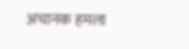अचानक हमला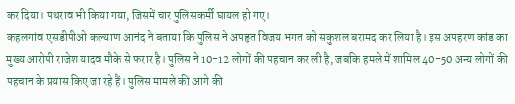कर दिया। पथराव भी किया गया, जिसमें चार पुलिसकर्मी घायल हो गए।
कहलगांव एसडीपीओ कल्याण आनंद ने बताया कि पुलिस ने अपहृत विजय भगत को सकुशल बरामद कर लिया है। इस अपहरण कांड का मुख्य आरोपी राजेश यादव मौके से फरार है। पुलिस ने 10-12 लोगों की पहचान कर ली है, जबकि हमले में शामिल 40-50 अन्य लोगों की पहचान के प्रयास किए जा रहे हैं। पुलिस मामले की आगे की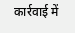कार्रवाई में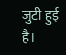जुटी हुई है।